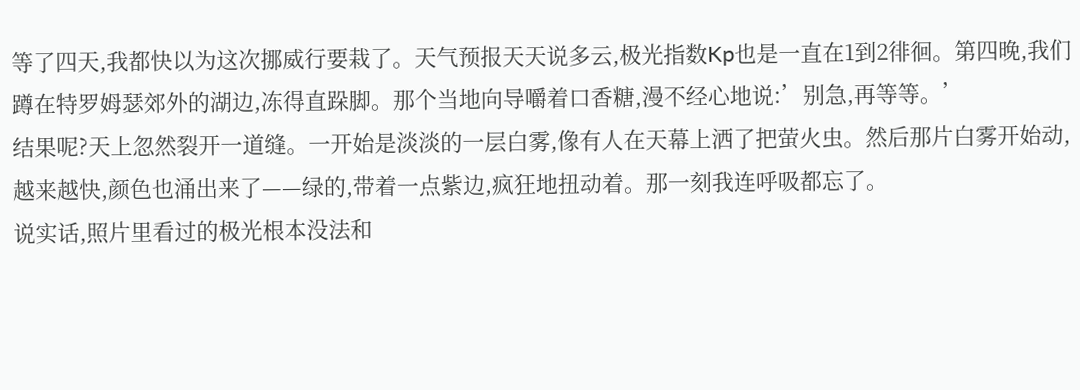等了四天,我都快以为这次挪威行要栽了。天气预报天天说多云,极光指数Kp也是一直在1到2徘徊。第四晚,我们蹲在特罗姆瑟郊外的湖边,冻得直跺脚。那个当地向导嚼着口香糖,漫不经心地说:’别急,再等等。’
结果呢?天上忽然裂开一道缝。一开始是淡淡的一层白雾,像有人在天幕上洒了把萤火虫。然后那片白雾开始动,越来越快,颜色也涌出来了——绿的,带着一点紫边,疯狂地扭动着。那一刻我连呼吸都忘了。
说实话,照片里看过的极光根本没法和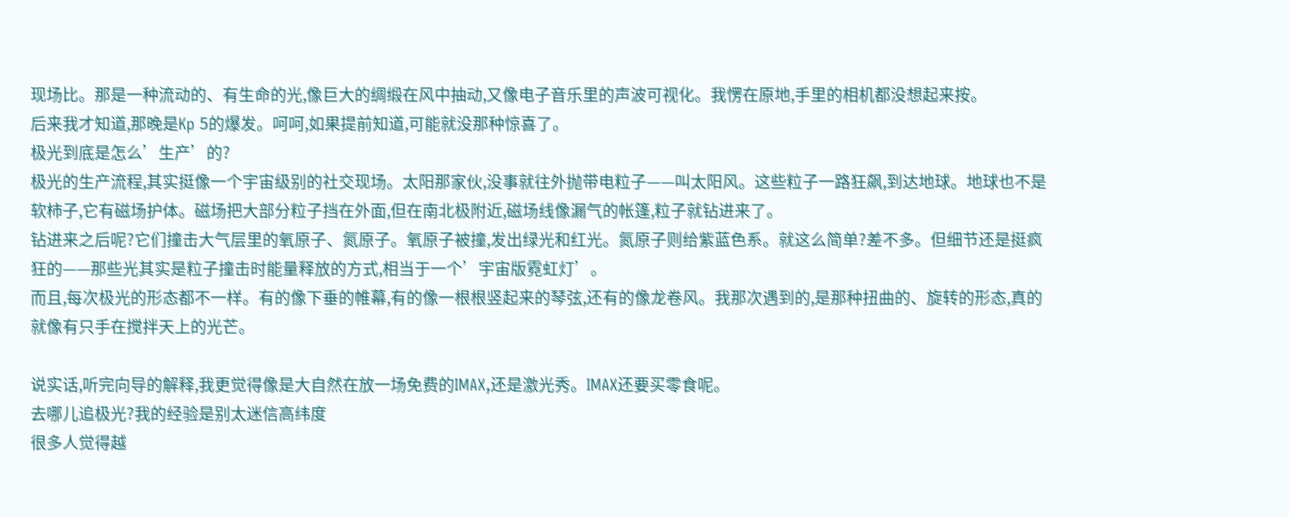现场比。那是一种流动的、有生命的光,像巨大的绸缎在风中抽动,又像电子音乐里的声波可视化。我愣在原地,手里的相机都没想起来按。
后来我才知道,那晚是Kp 5的爆发。呵呵,如果提前知道,可能就没那种惊喜了。
极光到底是怎么’生产’的?
极光的生产流程,其实挺像一个宇宙级别的社交现场。太阳那家伙,没事就往外抛带电粒子——叫太阳风。这些粒子一路狂飙,到达地球。地球也不是软柿子,它有磁场护体。磁场把大部分粒子挡在外面,但在南北极附近,磁场线像漏气的帐篷,粒子就钻进来了。
钻进来之后呢?它们撞击大气层里的氧原子、氮原子。氧原子被撞,发出绿光和红光。氮原子则给紫蓝色系。就这么简单?差不多。但细节还是挺疯狂的——那些光其实是粒子撞击时能量释放的方式,相当于一个’宇宙版霓虹灯’。
而且,每次极光的形态都不一样。有的像下垂的帷幕,有的像一根根竖起来的琴弦,还有的像龙卷风。我那次遇到的,是那种扭曲的、旋转的形态,真的就像有只手在搅拌天上的光芒。

说实话,听完向导的解释,我更觉得像是大自然在放一场免费的IMAX,还是激光秀。IMAX还要买零食呢。
去哪儿追极光?我的经验是别太迷信高纬度
很多人觉得越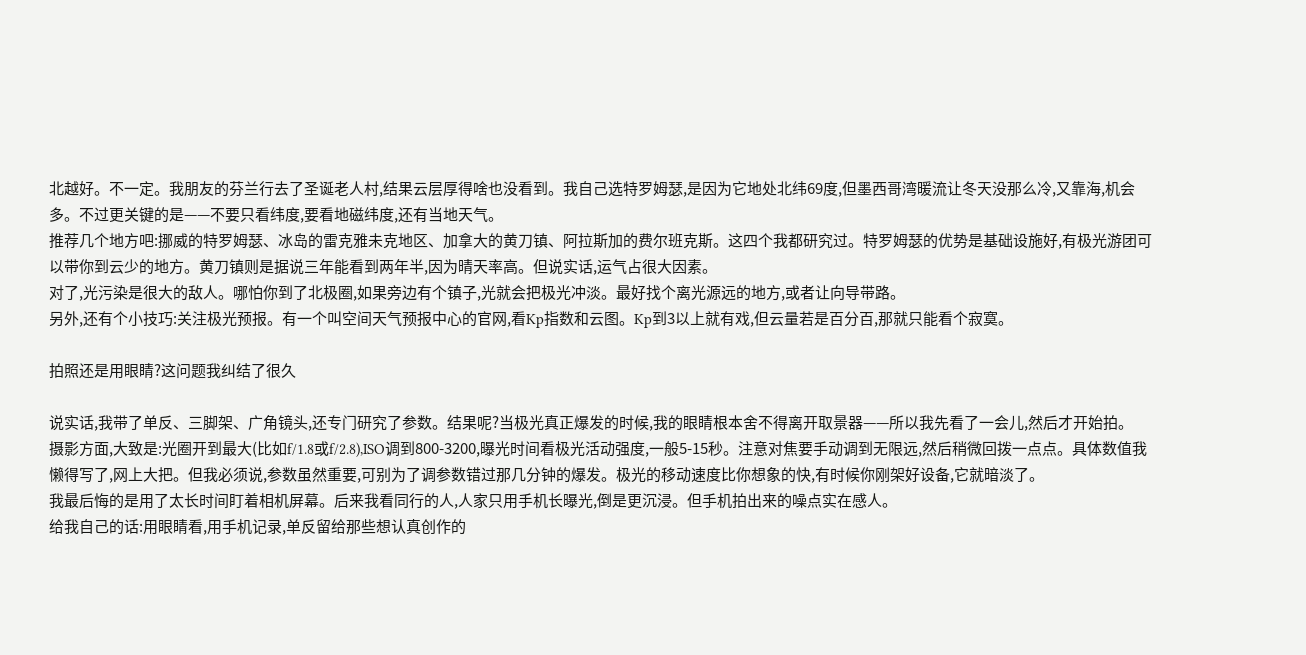北越好。不一定。我朋友的芬兰行去了圣诞老人村,结果云层厚得啥也没看到。我自己选特罗姆瑟,是因为它地处北纬69度,但墨西哥湾暖流让冬天没那么冷,又靠海,机会多。不过更关键的是——不要只看纬度,要看地磁纬度,还有当地天气。
推荐几个地方吧:挪威的特罗姆瑟、冰岛的雷克雅未克地区、加拿大的黄刀镇、阿拉斯加的费尔班克斯。这四个我都研究过。特罗姆瑟的优势是基础设施好,有极光游团可以带你到云少的地方。黄刀镇则是据说三年能看到两年半,因为晴天率高。但说实话,运气占很大因素。
对了,光污染是很大的敌人。哪怕你到了北极圈,如果旁边有个镇子,光就会把极光冲淡。最好找个离光源远的地方,或者让向导带路。
另外,还有个小技巧:关注极光预报。有一个叫空间天气预报中心的官网,看Kp指数和云图。Kp到3以上就有戏,但云量若是百分百,那就只能看个寂寞。

拍照还是用眼睛?这问题我纠结了很久

说实话,我带了单反、三脚架、广角镜头,还专门研究了参数。结果呢?当极光真正爆发的时候,我的眼睛根本舍不得离开取景器——所以我先看了一会儿,然后才开始拍。
摄影方面,大致是:光圈开到最大(比如f/1.8或f/2.8),ISO调到800-3200,曝光时间看极光活动强度,一般5-15秒。注意对焦要手动调到无限远,然后稍微回拨一点点。具体数值我懒得写了,网上大把。但我必须说,参数虽然重要,可别为了调参数错过那几分钟的爆发。极光的移动速度比你想象的快,有时候你刚架好设备,它就暗淡了。
我最后悔的是用了太长时间盯着相机屏幕。后来我看同行的人,人家只用手机长曝光,倒是更沉浸。但手机拍出来的噪点实在感人。
给我自己的话:用眼睛看,用手机记录,单反留给那些想认真创作的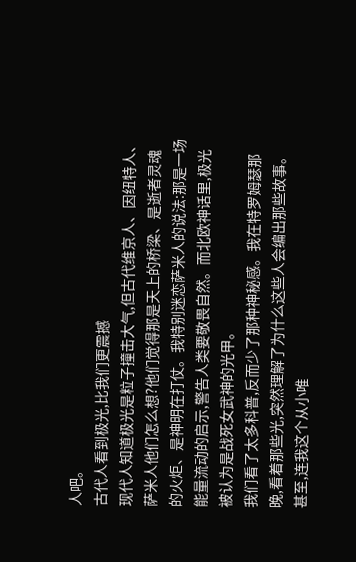人吧。
古代人看到极光,比我们更震撼
现代人知道极光是粒子撞击大气,但古代维京人、因纽特人、萨米人他们怎么想?他们觉得那是天上的桥梁、是逝者灵魂的火炬、是神明在打仗。我特别迷恋萨米人的说法:那是一场能量流动的启示,警告人类要敬畏自然。而北欧神话里,极光被认为是战死女武神的光甲。
我们看了太多科普,反而少了那种神秘感。我在特罗姆瑟那晚,看着那些光,突然理解了为什么这些人会编出那些故事。甚至,连我这个从小唯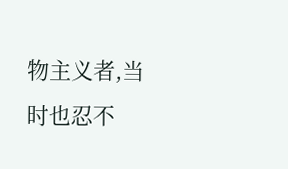物主义者,当时也忍不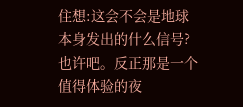住想:这会不会是地球本身发出的什么信号?
也许吧。反正那是一个值得体验的夜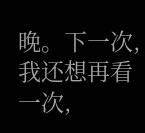晚。下一次,我还想再看一次,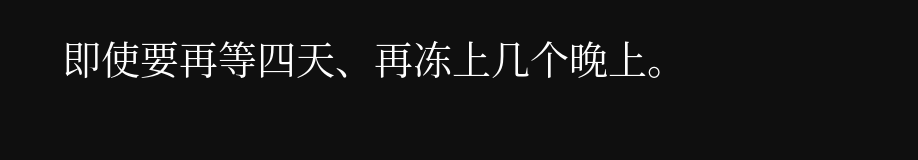即使要再等四天、再冻上几个晚上。